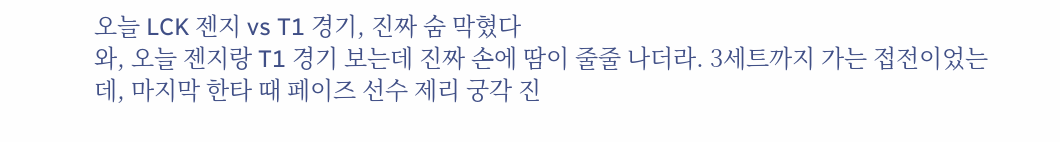오늘 LCK 젠지 vs T1 경기, 진짜 숨 막혔다
와, 오늘 젠지랑 T1 경기 보는데 진짜 손에 땀이 줄줄 나더라. 3세트까지 가는 접전이었는데, 마지막 한타 때 페이즈 선수 제리 궁각 진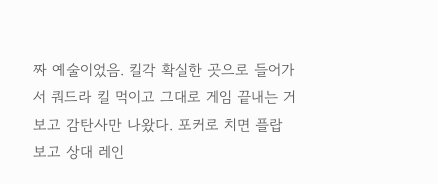짜 예술이었음. 킬각 확실한 곳으로 들어가서 쿼드라 킬 먹이고 그대로 게임 끝내는 거 보고 감탄사만 나왔다. 포커로 치면 플랍 보고 상대 레인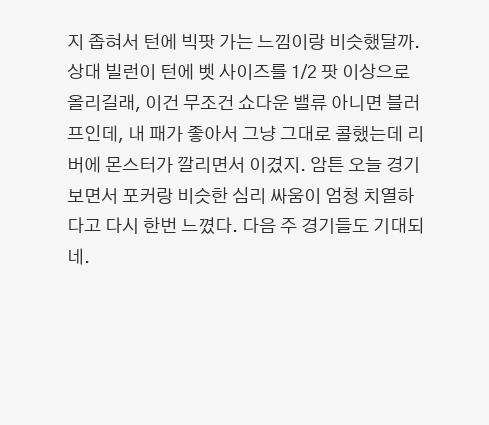지 좁혀서 턴에 빅팟 가는 느낌이랑 비슷했달까. 상대 빌런이 턴에 벳 사이즈를 1/2 팟 이상으로 올리길래, 이건 무조건 쇼다운 밸류 아니면 블러프인데, 내 패가 좋아서 그냥 그대로 콜했는데 리버에 몬스터가 깔리면서 이겼지. 암튼 오늘 경기 보면서 포커랑 비슷한 심리 싸움이 엄청 치열하다고 다시 한번 느꼈다. 다음 주 경기들도 기대되네.